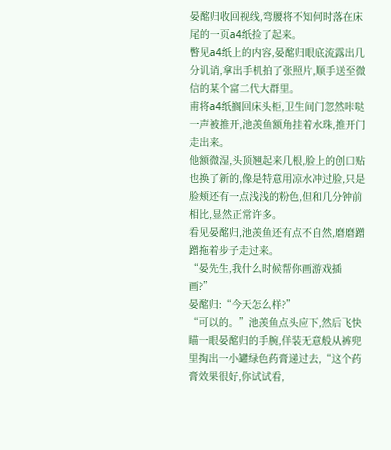晏酩归收回视线,弯腰将不知何时落在床尾的一页a4纸捡了起来。
瞥见a4纸上的内容,晏酩归眼底流露出几分讥诮,拿出手机拍了张照片,顺手送至微信的某个富二代大群里。
甫将a4纸搁回床头柜,卫生间门忽然咔哒一声被推开,池羡鱼额角挂着水珠,推开门走出来。
他额微湿,头顶翘起来几根,脸上的创口贴也换了新的,像是特意用凉水冲过脸,只是脸颊还有一点浅浅的粉色,但和几分钟前相比,显然正常许多。
看见晏酩归,池羡鱼还有点不自然,磨磨蹭蹭拖着步子走过来。
“晏先生,我什么时候帮你画游戏插画?”
晏酩归:“今天怎么样?”
“可以的。”池羡鱼点头应下,然后飞快瞄一眼晏酩归的手腕,佯装无意般从裤兜里掏出一小罐绿色药膏递过去,“这个药膏效果很好,你试试看,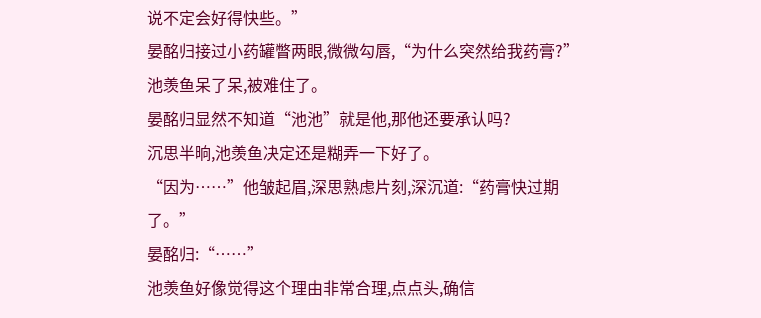说不定会好得快些。”
晏酩归接过小药罐瞥两眼,微微勾唇,“为什么突然给我药膏?”
池羡鱼呆了呆,被难住了。
晏酩归显然不知道“池池”就是他,那他还要承认吗?
沉思半晌,池羡鱼决定还是糊弄一下好了。
“因为……”他皱起眉,深思熟虑片刻,深沉道:“药膏快过期了。”
晏酩归:“……”
池羡鱼好像觉得这个理由非常合理,点点头,确信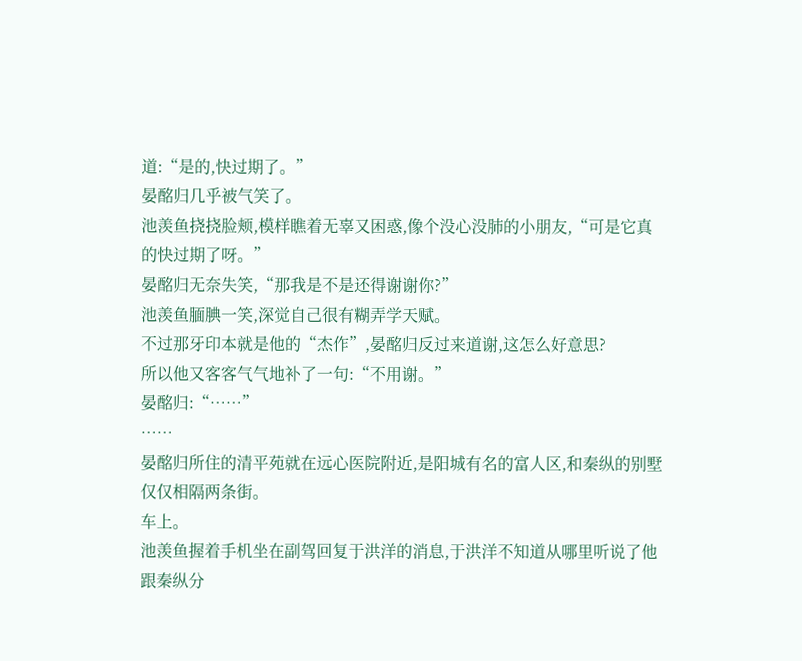道:“是的,快过期了。”
晏酩归几乎被气笑了。
池羡鱼挠挠脸颊,模样瞧着无辜又困惑,像个没心没肺的小朋友,“可是它真的快过期了呀。”
晏酩归无奈失笑,“那我是不是还得谢谢你?”
池羡鱼腼腆一笑,深觉自己很有糊弄学天赋。
不过那牙印本就是他的“杰作”,晏酩归反过来道谢,这怎么好意思?
所以他又客客气气地补了一句:“不用谢。”
晏酩归:“……”
……
晏酩归所住的清平苑就在远心医院附近,是阳城有名的富人区,和秦纵的别墅仅仅相隔两条街。
车上。
池羡鱼握着手机坐在副驾回复于洪洋的消息,于洪洋不知道从哪里听说了他跟秦纵分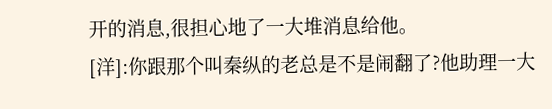开的消息,很担心地了一大堆消息给他。
[洋]:你跟那个叫秦纵的老总是不是闹翻了?他助理一大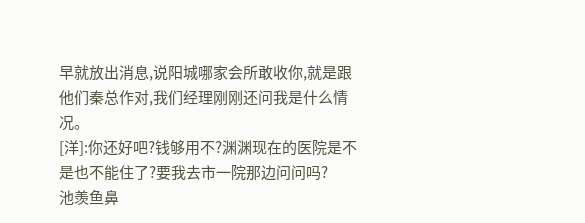早就放出消息,说阳城哪家会所敢收你,就是跟他们秦总作对,我们经理刚刚还问我是什么情况。
[洋]:你还好吧?钱够用不?渊渊现在的医院是不是也不能住了?要我去市一院那边问问吗?
池羡鱼鼻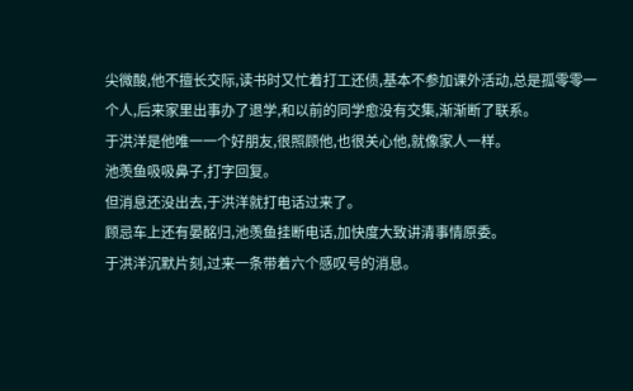尖微酸,他不擅长交际,读书时又忙着打工还债,基本不参加课外活动,总是孤零零一个人,后来家里出事办了退学,和以前的同学愈没有交集,渐渐断了联系。
于洪洋是他唯一一个好朋友,很照顾他,也很关心他,就像家人一样。
池羡鱼吸吸鼻子,打字回复。
但消息还没出去,于洪洋就打电话过来了。
顾忌车上还有晏酩归,池羡鱼挂断电话,加快度大致讲清事情原委。
于洪洋沉默片刻,过来一条带着六个感叹号的消息。